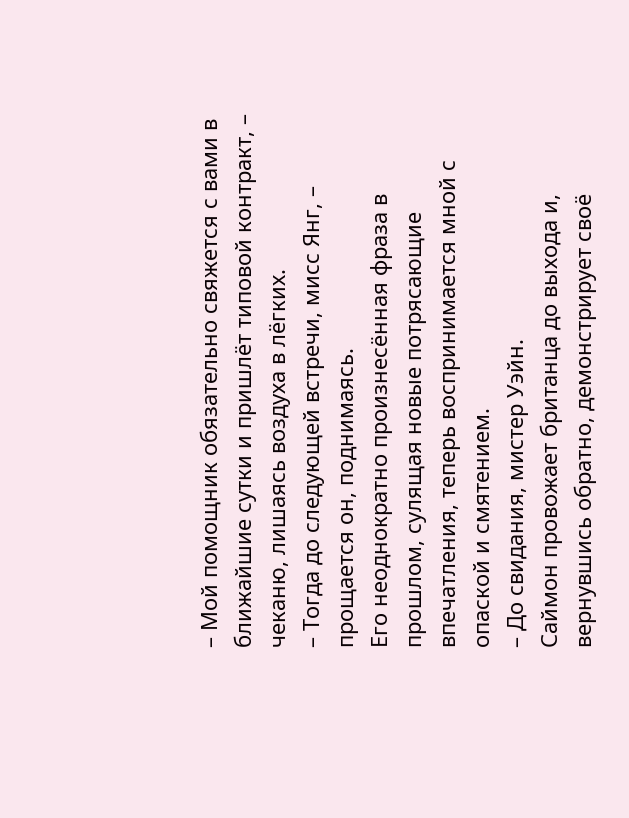– Мой помощник обязательно свяжется с вами в ближайшие сутки и пришлёт типовой контракт, – чеканю, лишаясь воздуха в лёгких.
– Тогда до следующей встречи, мисс Янг, – прощается он, поднимаясь.
Его неоднократно произнесённая фраза в прошлом, сулящая новые потрясающие впечатления, теперь воспринимается мной с опаской и смятением.
– До свидания, мистер Уэйн.
Саймон провожает британца до выхода и, вернувшись обратно, демонстрирует своё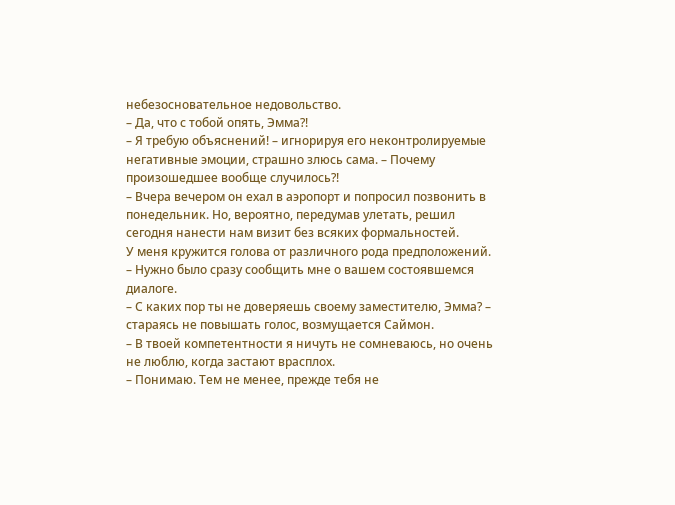небезосновательное недовольство.
– Да, что с тобой опять, Эмма?!
– Я требую объяснений! – игнорируя его неконтролируемые негативные эмоции, страшно злюсь сама. – Почему произошедшее вообще случилось?!
– Вчера вечером он ехал в аэропорт и попросил позвонить в понедельник. Но, вероятно, передумав улетать, решил сегодня нанести нам визит без всяких формальностей.
У меня кружится голова от различного рода предположений.
– Нужно было сразу сообщить мне о вашем состоявшемся диалоге.
– С каких пор ты не доверяешь своему заместителю, Эмма? – стараясь не повышать голос, возмущается Саймон.
– В твоей компетентности я ничуть не сомневаюсь, но очень не люблю, когда застают врасплох.
– Понимаю. Тем не менее, прежде тебя не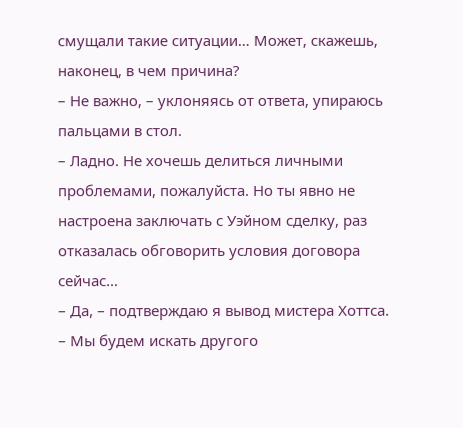смущали такие ситуации… Может, скажешь, наконец, в чем причина?
– Не важно, – уклоняясь от ответа, упираюсь пальцами в стол.
– Ладно. Не хочешь делиться личными проблемами, пожалуйста. Но ты явно не настроена заключать с Уэйном сделку, раз отказалась обговорить условия договора сейчас…
– Да, – подтверждаю я вывод мистера Хоттса. – Мы будем искать другого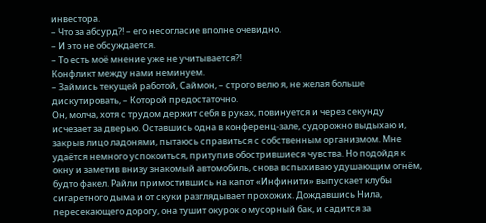инвестора.
– Что за абсурд?! – его несогласие вполне очевидно.
– И это не обсуждается.
– То есть моё мнение уже не учитывается?!
Конфликт между нами неминуем.
– Займись текущей работой, Саймон, – строго велю я, не желая больше дискутировать, – Которой предостаточно.
Он, молча, хотя с трудом держит себя в руках, повинуется и через секунду исчезает за дверью. Оставшись одна в конференц-зале, судорожно выдыхаю и, закрыв лицо ладонями, пытаюсь справиться с собственным организмом. Мне удаётся немного успокоиться, притупив обострившиеся чувства. Но подойдя к окну и заметив внизу знакомый автомобиль, снова вспыхиваю удушающим огнём, будто факел. Райли примостившись на капот «Инфинити» выпускает клубы сигаретного дыма и от скуки разглядывает прохожих. Дождавшись Нила, пересекающего дорогу, она тушит окурок о мусорный бак, и садится за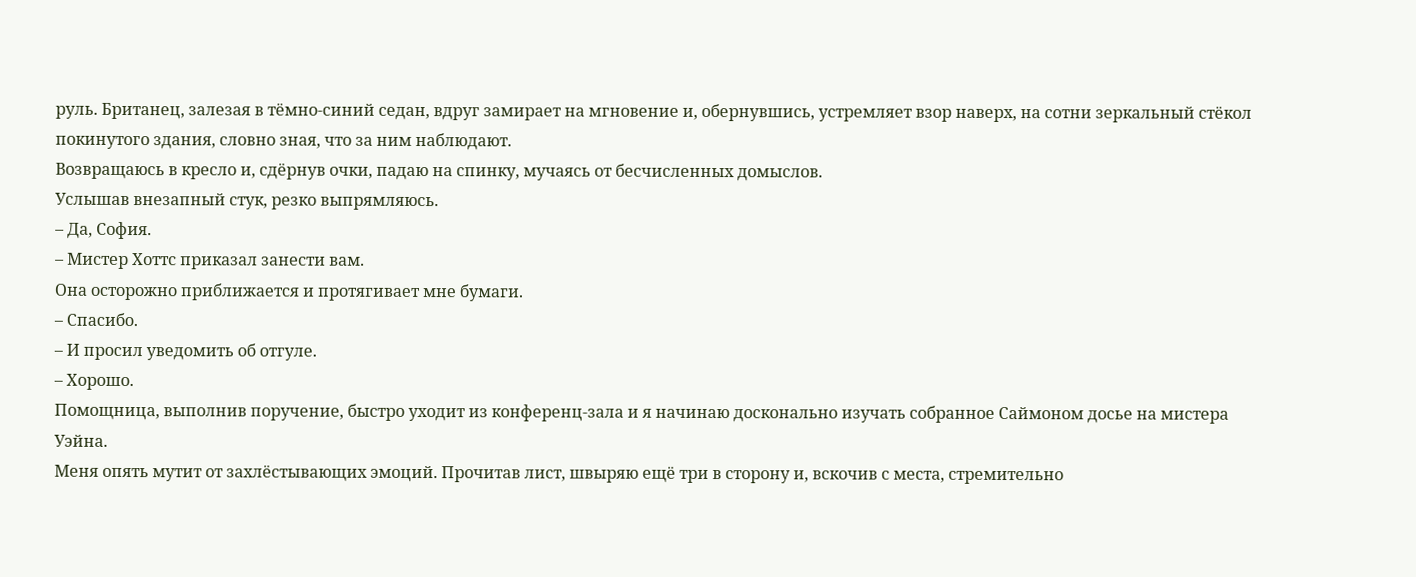руль. Британец, залезая в тёмно-синий седан, вдруг замирает на мгновение и, обернувшись, устремляет взор наверх, на сотни зеркальный стёкол покинутого здания, словно зная, что за ним наблюдают.
Возвращаюсь в кресло и, сдёрнув очки, падаю на спинку, мучаясь от бесчисленных домыслов.
Услышав внезапный стук, резко выпрямляюсь.
– Да, София.
– Мистер Хоттс приказал занести вам.
Она осторожно приближается и протягивает мне бумаги.
– Спасибо.
– И просил уведомить об отгуле.
– Хорошо.
Помощница, выполнив поручение, быстро уходит из конференц-зала и я начинаю досконально изучать собранное Саймоном досье на мистера Уэйна.
Меня опять мутит от захлёстывающих эмоций. Прочитав лист, швыряю ещё три в сторону и, вскочив с места, стремительно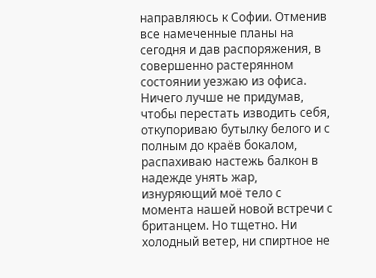направляюсь к Софии. Отменив все намеченные планы на сегодня и дав распоряжения, в совершенно растерянном состоянии уезжаю из офиса.
Ничего лучше не придумав, чтобы перестать изводить себя, откупориваю бутылку белого и с полным до краёв бокалом, распахиваю настежь балкон в надежде унять жар, изнуряющий моё тело с момента нашей новой встречи с британцем. Но тщетно. Ни холодный ветер, ни спиртное не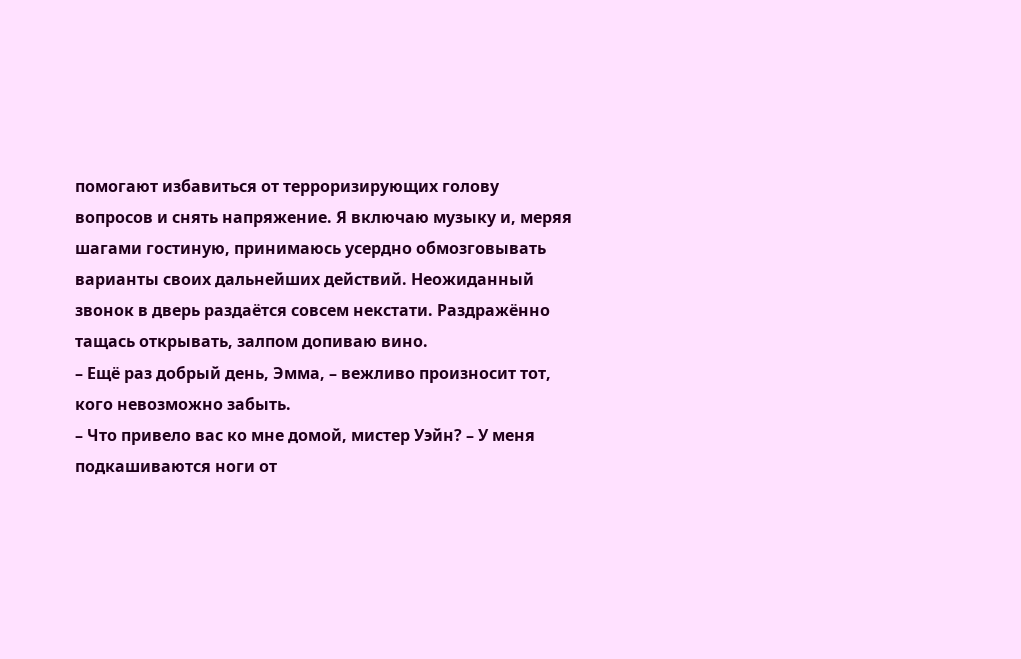помогают избавиться от терроризирующих голову вопросов и снять напряжение. Я включаю музыку и, меряя шагами гостиную, принимаюсь усердно обмозговывать варианты своих дальнейших действий. Неожиданный звонок в дверь раздаётся совсем некстати. Раздражённо тащась открывать, залпом допиваю вино.
– Ещё раз добрый день, Эмма, – вежливо произносит тот, кого невозможно забыть.
– Что привело вас ко мне домой, мистер Уэйн? – У меня подкашиваются ноги от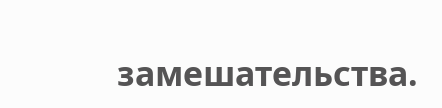замешательства.